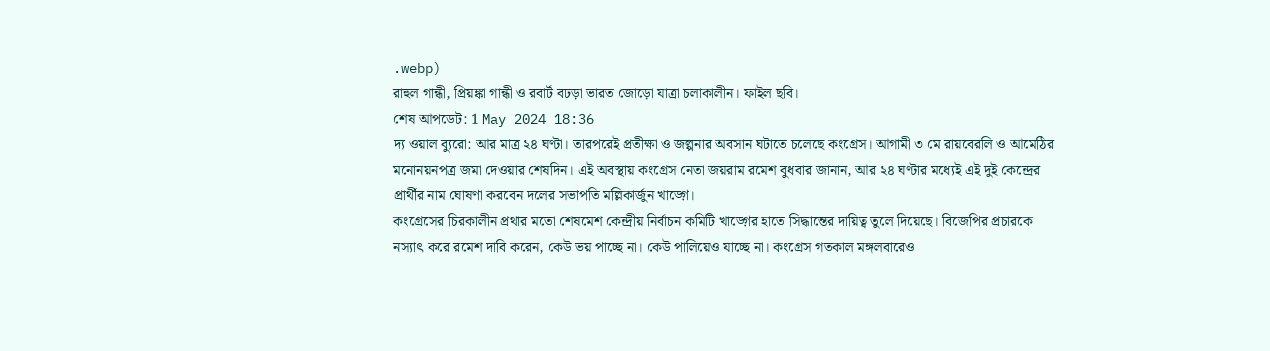.webp)
রাহুল গান্ধী, প্রিয়ঙ্কা গান্ধী ও রবার্ট বঢড়া ভারত জোড়ো যাত্রা চলাকালীন। ফাইল ছবি।
শেষ আপডেট: 1 May 2024 18:36
দ্য ওয়াল ব্যুরো: আর মাত্র ২৪ ঘণ্টা। তারপরেই প্রতীক্ষা ও জল্পনার অবসান ঘটাতে চলেছে কংগ্রেস। আগামী ৩ মে রায়বেরলি ও আমেঠির মনোনয়নপত্র জমা দেওয়ার শেষদিন। এই অবস্থায় কংগ্রেস নেতা জয়রাম রমেশ বুধবার জানান, আর ২৪ ঘণ্টার মধ্যেই এই দুই কেন্দ্রের প্রার্থীর নাম ঘোষণা করবেন দলের সভাপতি মল্লিকার্জুন খাড়্গে।
কংগ্রেসের চিরকালীন প্রথার মতো শেষমেশ কেন্দ্রীয় নির্বাচন কমিটি খাড়্গের হাতে সিদ্ধান্তের দায়িত্ব তুলে দিয়েছে। বিজেপির প্রচারকে নস্যাৎ করে রমেশ দাবি করেন, কেউ ভয় পাচ্ছে না। কেউ পালিয়েও যাচ্ছে না। কংগ্রেস গতকাল মঙ্গলবারেও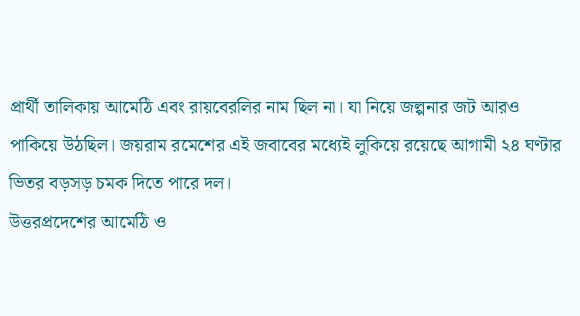প্রার্থী তালিকায় আমেঠি এবং রায়বেরলির নাম ছিল না। যা নিয়ে জল্পনার জট আরও পাকিয়ে উঠছিল। জয়রাম রমেশের এই জবাবের মধ্যেই লুকিয়ে রয়েছে আগামী ২৪ ঘণ্টার ভিতর বড়সড় চমক দিতে পারে দল।
উত্তরপ্রদেশের আমেঠি ও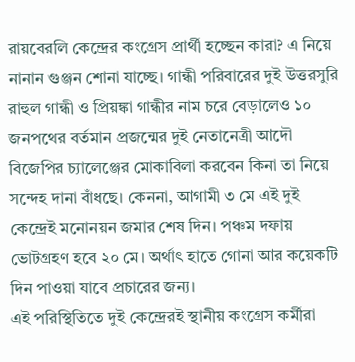রায়বেরলি কেন্দ্রের কংগ্রেস প্রার্থী হচ্ছেন কারা? এ নিয়ে নানান গুঞ্জন শোনা যাচ্ছে। গান্ধী পরিবারের দুই উত্তরসুরি রাহুল গান্ধী ও প্রিয়ঙ্কা গান্ধীর নাম চরে বেড়ালেও ১০ জনপথের বর্তমান প্রজন্মের দুই নেতানেত্রী আদৌ বিজেপির চ্যালেঞ্জের মোকাবিলা করবেন কিনা তা নিয়ে সন্দেহ দানা বাঁধছে। কেননা, আগামী ৩ মে এই দুই কেন্দ্রেই মনোনয়ন জমার শেষ দিন। পঞ্চম দফায় ভোটগ্রহণ হবে ২০ মে। অর্থাৎ হাতে গোনা আর কয়েকটি দিন পাওয়া যাবে প্রচারের জন্য।
এই পরিস্থিতিতে দুই কেন্দ্রেরই স্থানীয় কংগ্রেস কর্মীরা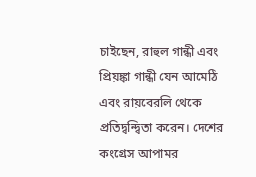চাইছেন, রাহুল গান্ধী এবং প্রিয়ঙ্কা গান্ধী যেন আমেঠি এবং রায়বেরলি থেকে প্রতিদ্বন্দ্বিতা করেন। দেশের কংগ্রেস আপামর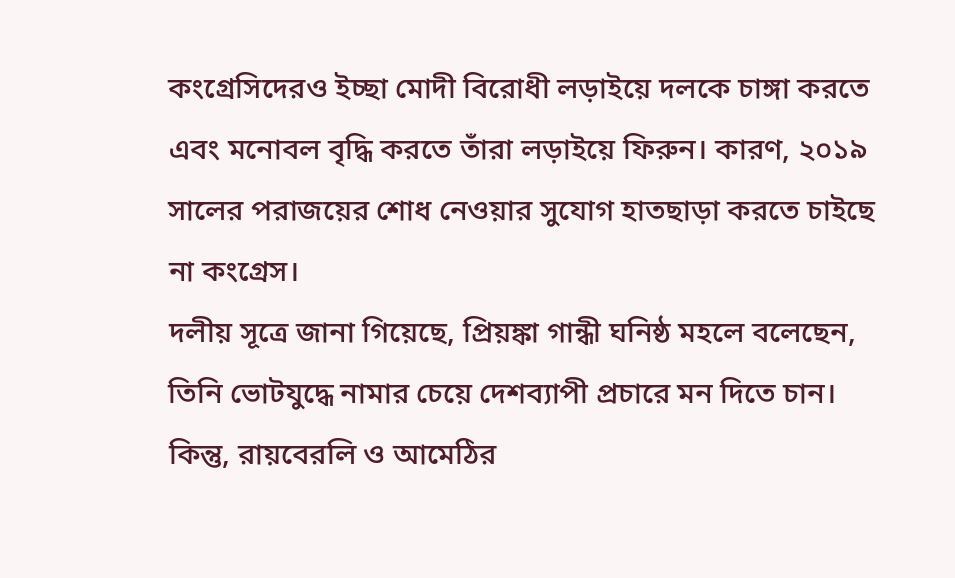কংগ্রেসিদেরও ইচ্ছা মোদী বিরোধী লড়াইয়ে দলকে চাঙ্গা করতে এবং মনোবল বৃদ্ধি করতে তাঁরা লড়াইয়ে ফিরুন। কারণ, ২০১৯ সালের পরাজয়ের শোধ নেওয়ার সুযোগ হাতছাড়া করতে চাইছে না কংগ্রেস।
দলীয় সূত্রে জানা গিয়েছে, প্রিয়ঙ্কা গান্ধী ঘনিষ্ঠ মহলে বলেছেন, তিনি ভোটযুদ্ধে নামার চেয়ে দেশব্যাপী প্রচারে মন দিতে চান। কিন্তু, রায়বেরলি ও আমেঠির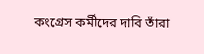কংগ্রেস কর্মীদের দাবি তাঁরা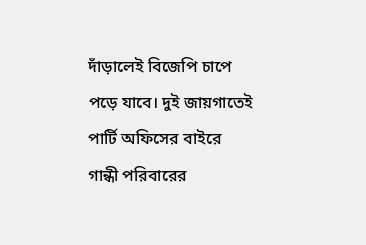দাঁড়ালেই বিজেপি চাপে পড়ে যাবে। দুই জায়গাতেই পার্টি অফিসের বাইরে গান্ধী পরিবারের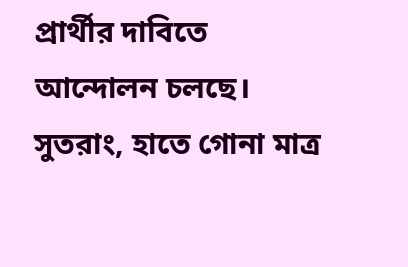প্রার্থীর দাবিতে আন্দোলন চলছে।
সুতরাং, হাতে গোনা মাত্র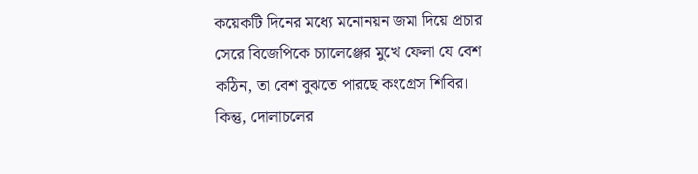কয়েকটি দিনের মধ্যে মনোনয়ন জমা দিয়ে প্রচার সেরে বিজেপিকে চ্যালেঞ্জের মুখে ফেলা যে বেশ কঠিন, তা বেশ বুঝতে পারছে কংগ্রেস শিবির। কিন্তু, দোলাচলের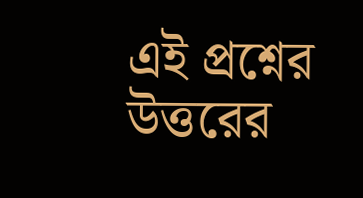এই প্রশ্নের উত্তরের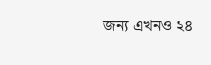জন্য এখনও ২৪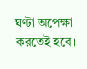ঘণ্টা অপেক্ষা করতেই হবে।